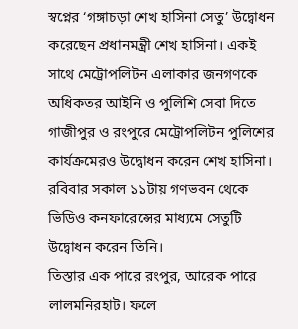স্বপ্নের ‘গঙ্গাচড়া শেখ হাসিনা সেতু’ উদ্বোধন করেছেন প্রধানমন্ত্রী শেখ হাসিনা। একই সাথে মেট্রোপলিটন এলাকার জনগণকে অধিকতর আইনি ও পুলিশি সেবা দিতে গাজীপুর ও রংপুরে মেট্রোপলিটন পুলিশের কার্যক্রমেরও উদ্বোধন করেন শেখ হাসিনা।
রবিবার সকাল ১১টায় গণভবন থেকে ভিডিও কনফারেন্সের মাধ্যমে সেতুটি উদ্বোধন করেন তিনি।
তিস্তার এক পারে রংপুর, আরেক পারে লালমনিরহাট। ফলে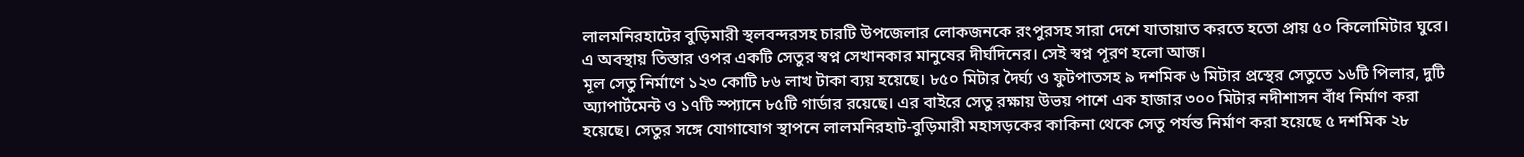লালমনিরহাটের বুড়িমারী স্থলবন্দরসহ চারটি উপজেলার লোকজনকে রংপুরসহ সারা দেশে যাতায়াত করতে হতো প্রায় ৫০ কিলোমিটার ঘুরে। এ অবস্থায় তিস্তার ওপর একটি সেতুর স্বপ্ন সেখানকার মানুষের দীর্ঘদিনের। সেই স্বপ্ন পূরণ হলো আজ।
মূল সেতু নির্মাণে ১২৩ কোটি ৮৬ লাখ টাকা ব্যয় হয়েছে। ৮৫০ মিটার দৈর্ঘ্য ও ফুটপাতসহ ৯ দশমিক ৬ মিটার প্রস্থের সেতুতে ১৬টি পিলার, দুটি অ্যাপার্টমেন্ট ও ১৭টি স্প্যানে ৮৫টি গার্ডার রয়েছে। এর বাইরে সেতু রক্ষায় উভয় পাশে এক হাজার ৩০০ মিটার নদীশাসন বাঁধ নির্মাণ করা হয়েছে। সেতুর সঙ্গে যোগাযোগ স্থাপনে লালমনিরহাট-বুড়িমারী মহাসড়কের কাকিনা থেকে সেতু পর্যন্ত নির্মাণ করা হয়েছে ৫ দশমিক ২৮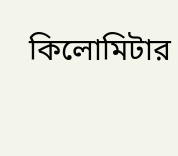কিলোমিটার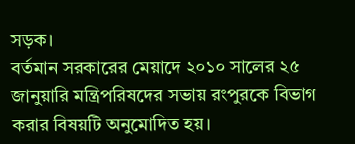সড়ক।
বর্তমান সরকারের মেয়াদে ২০১০ সালের ২৫ জানুয়ারি মন্ত্রিপরিষদের সভায় রংপুরকে বিভাগ করার বিষয়টি অনুমোদিত হয়।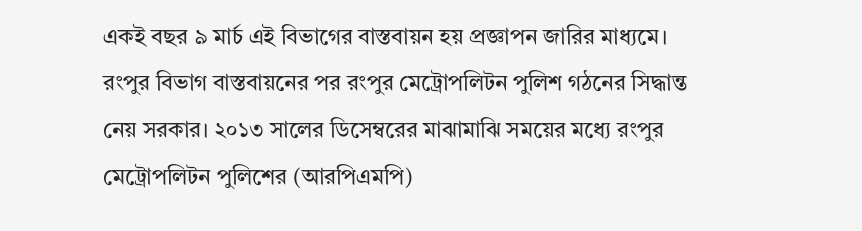একই বছর ৯ মার্চ এই বিভাগের বাস্তবায়ন হয় প্রজ্ঞাপন জারির মাধ্যমে।
রংপুর বিভাগ বাস্তবায়নের পর রংপুর মেট্রোপলিটন পুলিশ গঠনের সিদ্ধান্ত নেয় সরকার। ২০১৩ সালের ডিসেম্বরের মাঝামাঝি সময়ের মধ্যে রংপুর মেট্রোপলিটন পুলিশের (আরপিএমপি)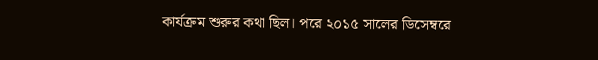কার্যক্রম শুরুর কথা ছিল। পরে ২০১৫ সালের ডিসেম্বরে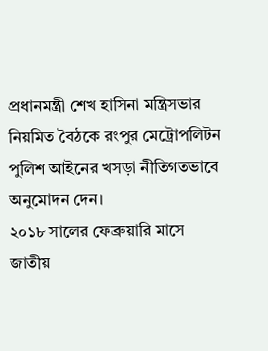প্রধানমন্ত্রী শেখ হাসিনা মন্ত্রিসভার নিয়মিত বৈঠকে রংপুর মেট্রোপলিটন পুলিশ আইনের খসড়া নীতিগতভাবে অনুমোদন দেন।
২০১৮ সালের ফেব্রুয়ারি মাসে জাতীয়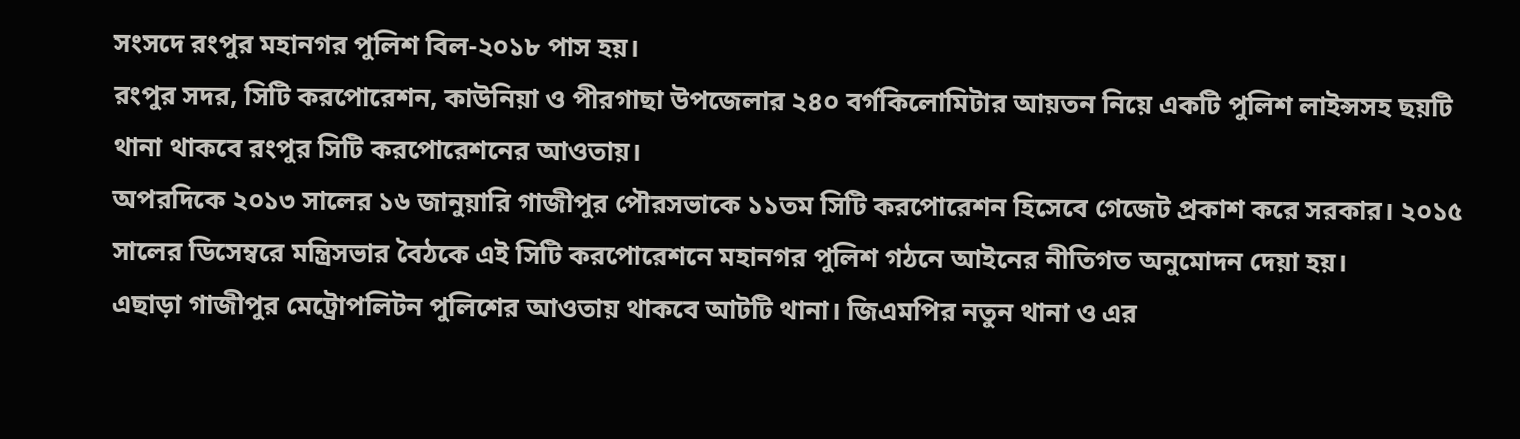সংসদে রংপুর মহানগর পুলিশ বিল-২০১৮ পাস হয়।
রংপুর সদর, সিটি করপোরেশন, কাউনিয়া ও পীরগাছা উপজেলার ২৪০ বর্গকিলোমিটার আয়তন নিয়ে একটি পুলিশ লাইন্সসহ ছয়টি থানা থাকবে রংপুর সিটি করপোরেশনের আওতায়।
অপরদিকে ২০১৩ সালের ১৬ জানুয়ারি গাজীপুর পৌরসভাকে ১১তম সিটি করপোরেশন হিসেবে গেজেট প্রকাশ করে সরকার। ২০১৫ সালের ডিসেম্বরে মন্ত্রিসভার বৈঠকে এই সিটি করপোরেশনে মহানগর পুলিশ গঠনে আইনের নীতিগত অনুমোদন দেয়া হয়।
এছাড়া গাজীপুর মেট্রোপলিটন পুলিশের আওতায় থাকবে আটটি থানা। জিএমপির নতুন থানা ও এর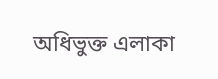অধিভুক্ত এলাকা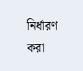নির্ধারণ করা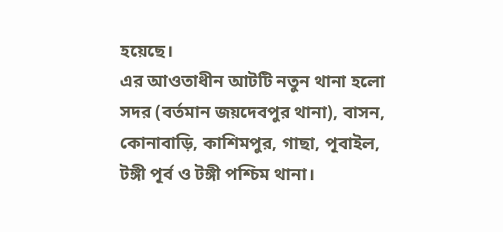হয়েছে।
এর আওতাধীন আটটি নতুন থানা হলো সদর (বর্তমান জয়দেবপুর থানা), বাসন, কোনাবাড়ি, কাশিমপুর, গাছা, পূবাইল, টঙ্গী পূর্ব ও টঙ্গী পশ্চিম থানা।